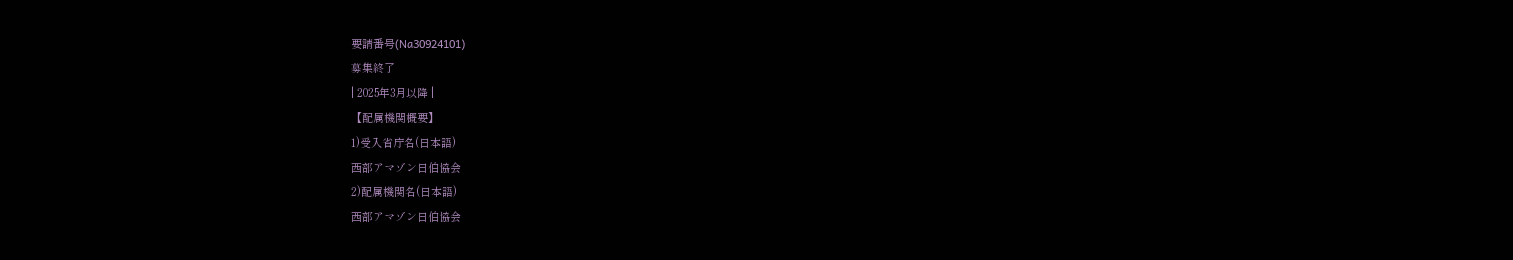要請番号(Na30924101)
募集終了
| 2025年3月以降 |
【配属機関概要】
1)受入省庁名(日本語)
西部アマゾン日伯協会
2)配属機関名(日本語)
西部アマゾン日伯協会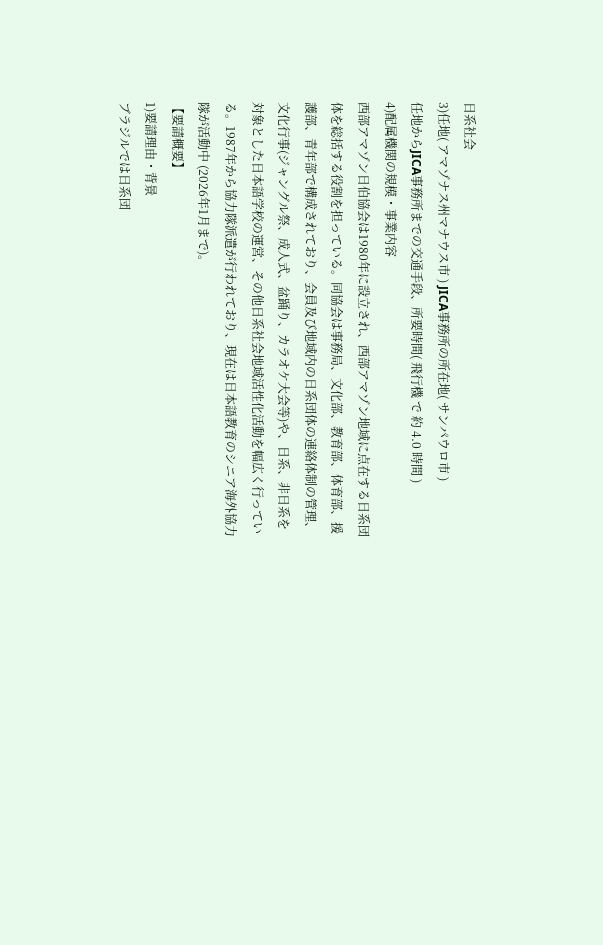日系社会
3)任地( アマゾナス州マナウス市 ) JICA事務所の所在地( サンパウロ市 )
任地からJICA事務所までの交通手段、所要時間( 飛行機 で 約 4.0 時間 )
4)配属機関の規模・事業内容
西部アマゾン日伯協会は1980年に設立され、西部アマゾン地域に点在する日系団体を総括する役割を担っている。同協会は事務局、文化部、教育部、体育部、援護部、青年部で構成されており、会員及び地域内の日系団体の連絡体制の管理、文化行事(ジャングル祭、成人式、盆踊り、カラオケ大会等)や、日系、非日系を対象とした日本語学校の運営、その他日系社会地域活性化活動を幅広く行っている。1987年から協力隊派遣が行われており、現在は日本語教育のシニア海外協力隊が活動中 (2026年1月まで)。
【要請概要】
1)要請理由・背景
ブラジルでは日系団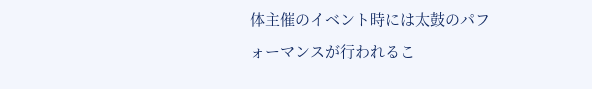体主催のイベント時には太鼓のパフォーマンスが行われるこ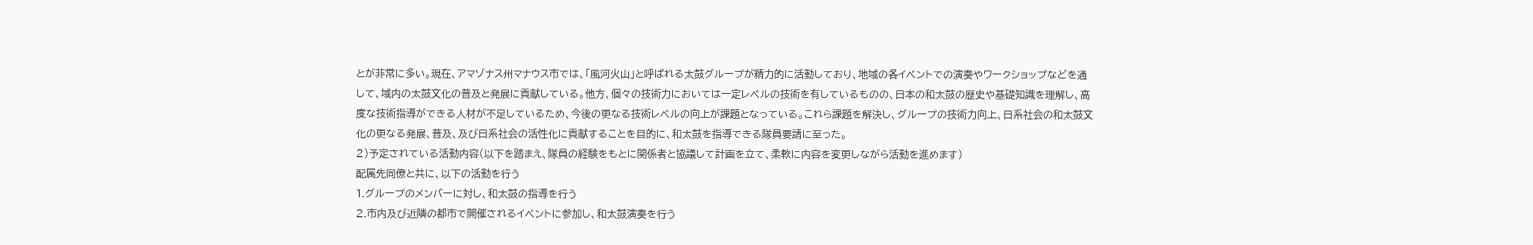とが非常に多い。現在、アマゾナス州マナウス市では、「風河火山」と呼ばれる太鼓グループが精力的に活動しており、地域の各イベントでの演奏やワークショップなどを通して、域内の太鼓文化の普及と発展に貢献している。他方、個々の技術力においては一定レベルの技術を有しているものの、日本の和太鼓の歴史や基礎知識を理解し、高度な技術指導ができる人材が不足しているため、今後の更なる技術レベルの向上が課題となっている。これら課題を解決し、グループの技術力向上、日系社会の和太鼓文化の更なる発展、普及、及び日系社会の活性化に貢献することを目的に、和太鼓を指導できる隊員要請に至った。
2)予定されている活動内容(以下を踏まえ、隊員の経験をもとに関係者と協議して計画を立て、柔軟に内容を変更しながら活動を進めます)
配属先同僚と共に、以下の活動を行う
1.グループのメンバーに対し、和太鼓の指導を行う
2.市内及び近隣の都市で開催されるイベントに参加し、和太鼓演奏を行う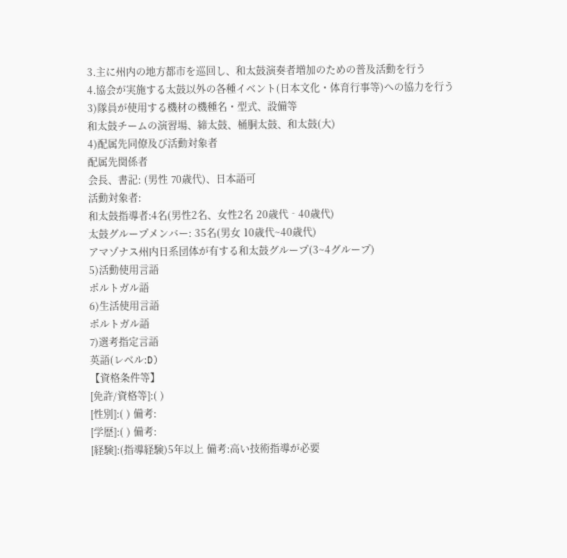3.主に州内の地方都市を巡回し、和太鼓演奏者増加のための普及活動を行う
4.協会が実施する太鼓以外の各種イベント(日本文化・体育行事等)への協力を行う
3)隊員が使用する機材の機種名・型式、設備等
和太鼓チームの演習場、締太鼓、桶胴太鼓、和太鼓(大)
4)配属先同僚及び活動対象者
配属先関係者
会長、書記: (男性 70歳代)、日本語可
活動対象者:
和太鼓指導者:4名(男性2名、女性2名 20歳代‐40歳代)
太鼓グループメンバー: 35名(男女 10歳代~40歳代)
アマゾナス州内日系団体が有する和太鼓グループ(3~4グループ)
5)活動使用言語
ポルトガル語
6)生活使用言語
ポルトガル語
7)選考指定言語
英語(レベル:D)
【資格条件等】
[免許/資格等]:( )
[性別]:( ) 備考:
[学歴]:( ) 備考:
[経験]:(指導経験)5年以上 備考:高い技術指導が必要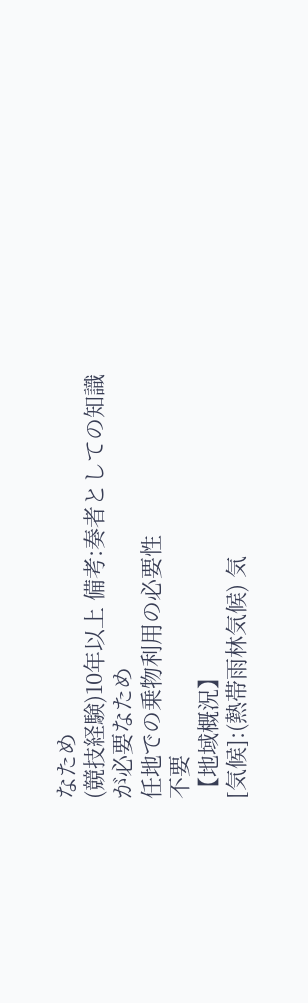なため
(競技経験)10年以上 備考:奏者としての知識が必要なため
任地での乗物利用の必要性
不要
【地域概況】
[気候]:(熱帯雨林気候) 気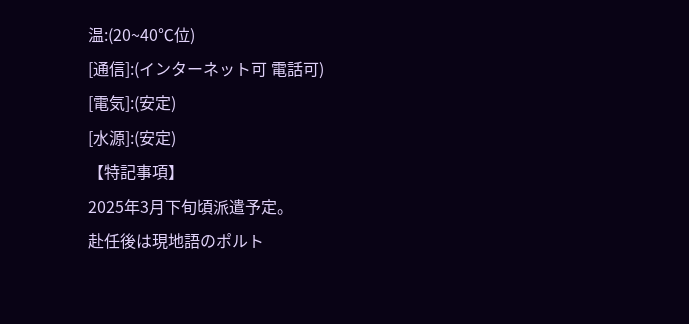温:(20~40℃位)
[通信]:(インターネット可 電話可)
[電気]:(安定)
[水源]:(安定)
【特記事項】
2025年3月下旬頃派遣予定。
赴任後は現地語のポルト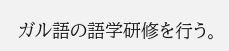ガル語の語学研修を行う。